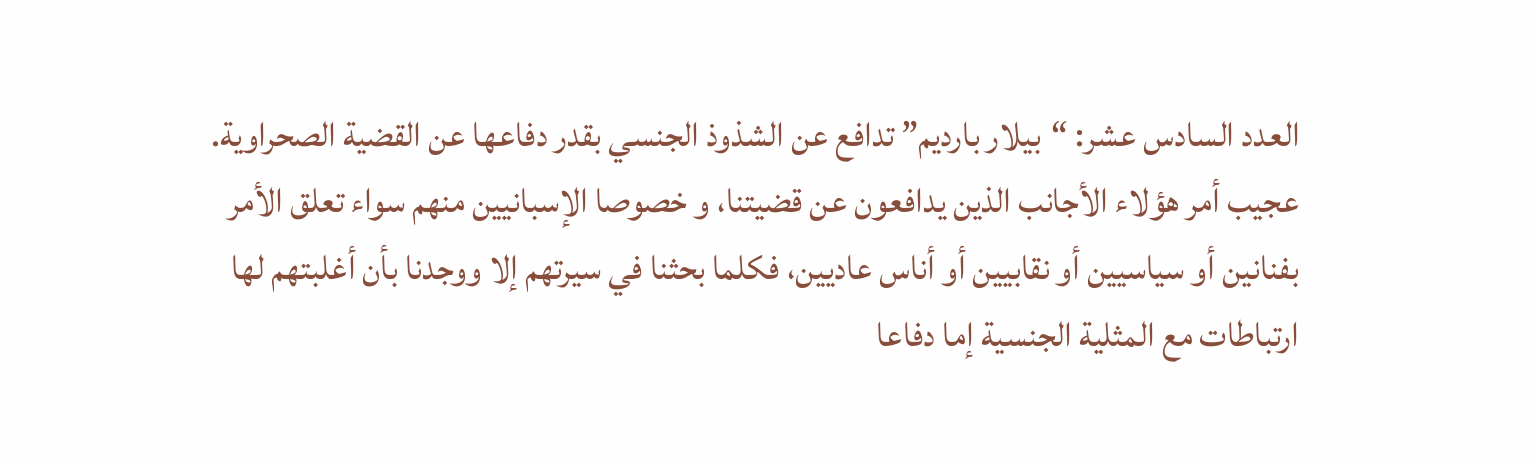العدد السادس عشر: “بيلار بارديم” تدافع عن الشذوذ الجنسي بقدر دفاعها عن القضية الصحراوية.
عجيب أمر هؤلاء الأجانب الذين يدافعون عن قضيتنا، و خصوصا الإسبانيين منهم سواء تعلق الأمر بفنانين أو سياسيين أو نقابيين أو أناس عاديين، فكلما بحثنا في سيرتهم إلا ووجدنا بأن أغلبتهم لها ارتباطات مع المثلية الجنسية إما دفاعا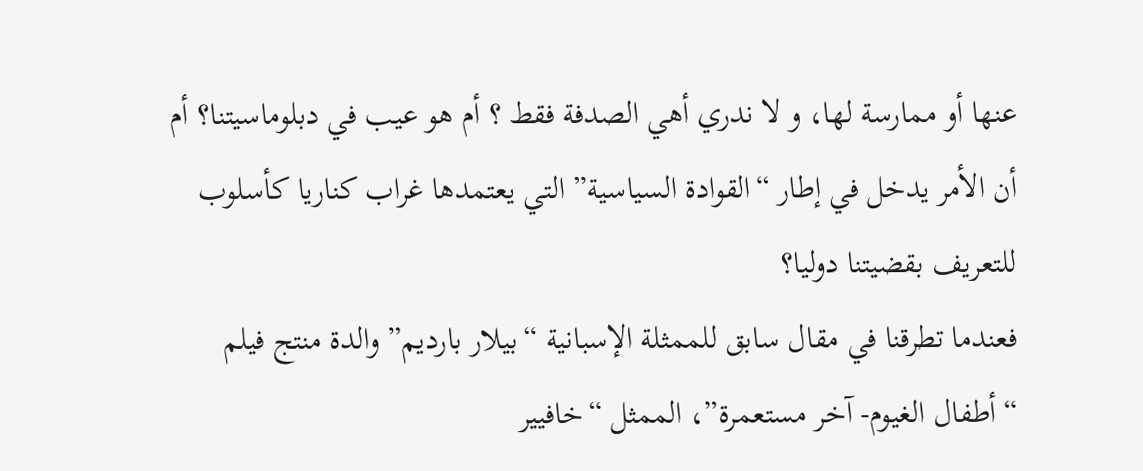عنها أو ممارسة لها، و لا ندري أهي الصدفة فقط ؟ أم هو عيب في دبلوماسيتنا؟ أم أن الأمر يدخل في إطار “القوادة السياسية” التي يعتمدها غراب كناريا كأسلوب للتعريف بقضيتنا دوليا؟
فعندما تطرقنا في مقال سابق للممثلة الإسبانية “بيلار بارديم” والدة منتج فيلم “أطفال الغيوم- آخر مستعمرة”، الممثل “خافيير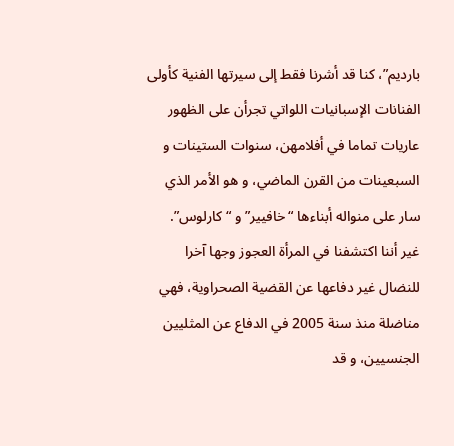بارديم”، كنا قد أشرنا فقط إلى سيرتها الفنية كأولى الفنانات الإسبانيات اللواتي تجرأن على الظهور عاريات تماما في أفلامهن، سنوات الستينات و السبعينات من القرن الماضي، و هو الأمر الذي سار على منواله أبناءها “خافيير” و “كارلوس”.
غير أننا اكتشفنا في المرأة العجوز وجها آخرا للنضال غير دفاعها عن القضية الصحراوية، فهي مناضلة منذ سنة 2005 في الدفاع عن المثليين الجنسيين، و قد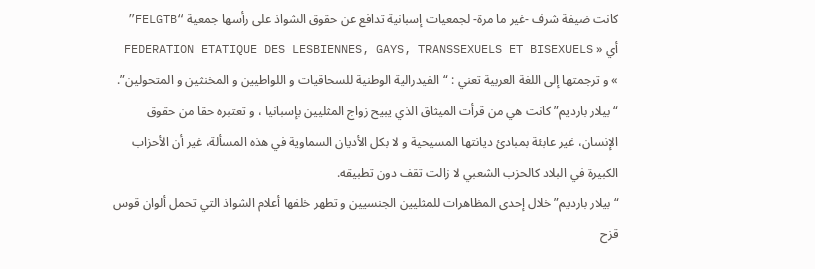كانت ضيفة شرف -غير ما مرة- لجمعيات إسبانية تدافع عن حقوق الشواذ على رأسها جمعية “FELGTB” أي « FEDERATION ETATIQUE DES LESBIENNES, GAYS, TRANSSEXUELS ET BISEXUELS » و ترجمتها إلى اللغة العربية تعني : “الفيدرالية الوطنية للسحاقيات و اللواطيين و المخنثين و المتحولين”.
“بيلار بارديم” كانت هي من قرأت الميثاق الذي يبيح زواج المثليين بإسبانيا ، و تعتبره حقا من حقوق الإنسان، غير عابئة بمبادئ ديانتها المسيحية و لا بكل الأديان السماوية في هذه المسألة، غير أن الأحزاب الكبيرة في البلاد كالحزب الشعبي لا زالت تقف دون تطبيقه.
“بيلار بارديم” خلال إحدى المظاهرات للمثليين الجنسيين و تطهر خلفها أعلام الشواذ التي تحمل ألوان قوس قزح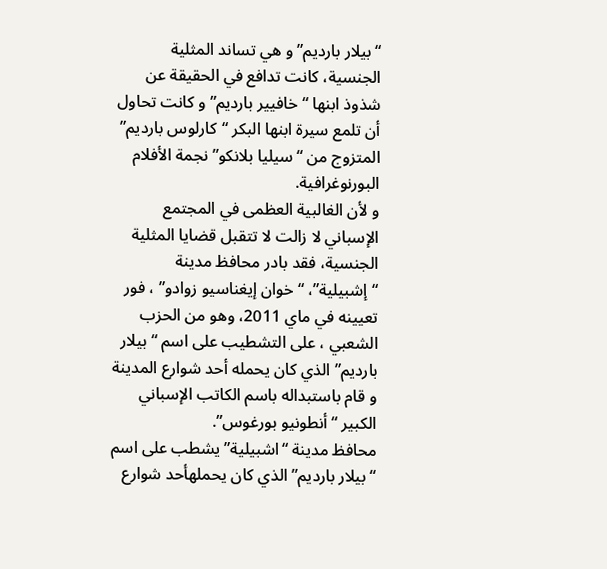“بيلار بارديم” و هي تساند المثلية الجنسية، كانت تدافع في الحقيقة عن شذوذ ابنها “خافيير بارديم” و كانت تحاول أن تلمع سيرة ابنها البكر “كارلوس بارديم” المتزوج من “سيليا بلانكو” نجمة الأفلام البورنوغرافية.
و لأن الغالبية العظمى في المجتمع الإسباني لا زالت لا تتقبل قضايا المثلية الجنسية، فقد بادر محافظ مدينة “إشبيلية”، “خوان إيغناسيو زوادو” ، فور تعيينه في ماي 2011، وهو من الحزب الشعبي ، على التشطيب على اسم “بيلار بارديم” الذي كان يحمله أحد شوارع المدينة و قام باستبداله باسم الكاتب الإسباني الكبير “أنطونيو بورغوس”.
محافظ مدينة “اشبيلية” يشطب على اسم “بيلار بارديم” الذي كان يحملهأحد شوارع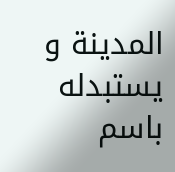المدينة و يستبدله باسم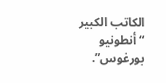الكاتب الكبير “أنطونيو بورغوس”.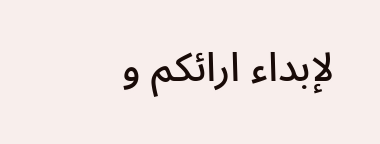لإبداء ارائكم و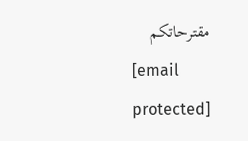مقترحاتكم
[email protected]